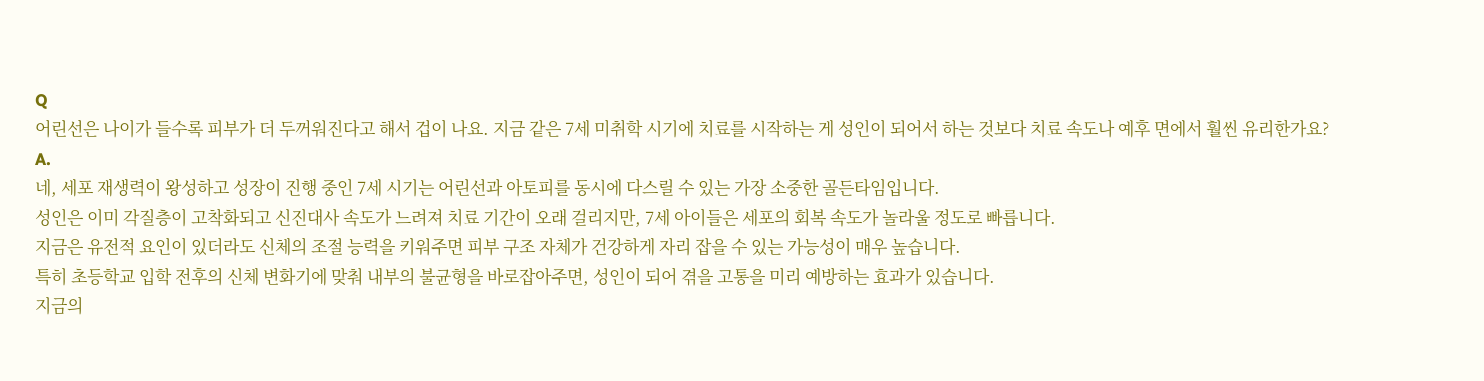Q
어린선은 나이가 들수록 피부가 더 두꺼워진다고 해서 겁이 나요. 지금 같은 7세 미취학 시기에 치료를 시작하는 게 성인이 되어서 하는 것보다 치료 속도나 예후 면에서 훨씬 유리한가요?
A.
네, 세포 재생력이 왕성하고 성장이 진행 중인 7세 시기는 어린선과 아토피를 동시에 다스릴 수 있는 가장 소중한 골든타임입니다.
성인은 이미 각질층이 고착화되고 신진대사 속도가 느려져 치료 기간이 오래 걸리지만, 7세 아이들은 세포의 회복 속도가 놀라울 정도로 빠릅니다.
지금은 유전적 요인이 있더라도 신체의 조절 능력을 키워주면 피부 구조 자체가 건강하게 자리 잡을 수 있는 가능성이 매우 높습니다.
특히 초등학교 입학 전후의 신체 변화기에 맞춰 내부의 불균형을 바로잡아주면, 성인이 되어 겪을 고통을 미리 예방하는 효과가 있습니다.
지금의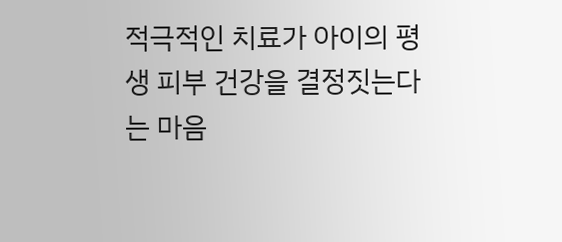적극적인 치료가 아이의 평생 피부 건강을 결정짓는다는 마음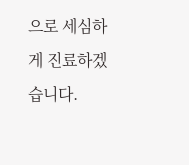으로 세심하게 진료하겠습니다.